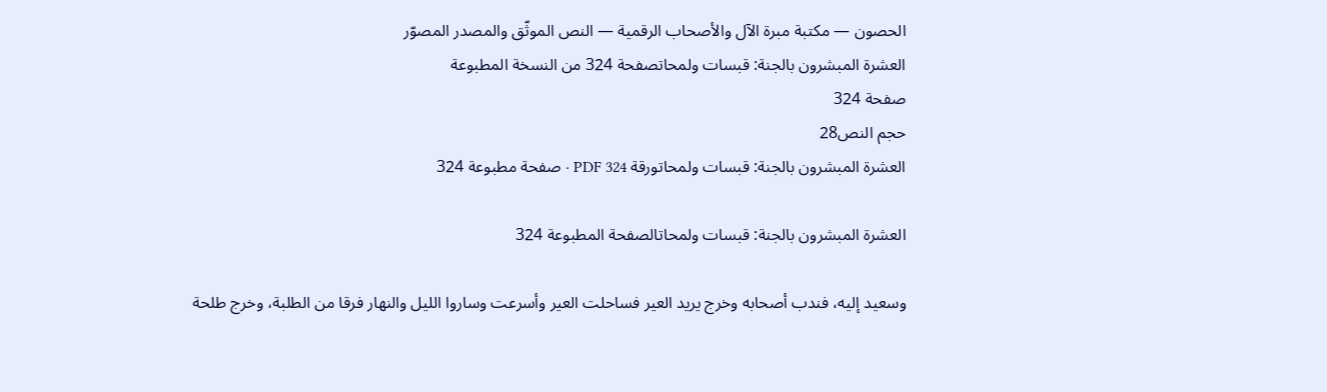الحصون — مكتبة مبرة الآل والأصحاب الرقمية — النص الموثّق والمصدر المصوّر
العشرة المبشرون بالجنة: قبسات ولمحاتصفحة 324 من النسخة المطبوعة
صفحة 324
حجم النص28
العشرة المبشرون بالجنة: قبسات ولمحاتورقة PDF 324 · صفحة مطبوعة 324

العشرة المبشرون بالجنة: قبسات ولمحاتالصفحة المطبوعة 324

وسعيد إليه، فندب أصحابه وخرج يريد العير فساحلت العير وأسرعت وساروا الليل والنهار فرقا من الطلبة، وخرج طلحة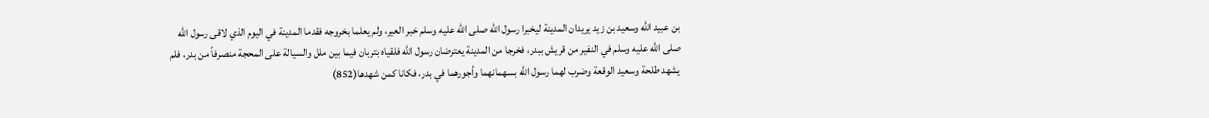بن عبيد الله وسعيد بن زيد يريدان المدينة ليخبرا رسول الله صلى الله عليه وسلم خبر العير، ولم يعلما بخروجه فقدما المدينة في اليوم الذي لاقى رسول الله صلى الله عليه وسلم في النفير من قريش ببدر، فخرجا من المدينة يعترضان رسول الله فلقياه بتربان فيما بين ملل والسيالة على المحجة منصرفاً من بدر، فلم يشهد طلحة وسعيد الوقعة وضرب لهما رسول الله بسهمانهما وأجورهما في بدر، فكانا كمن شهدها(852)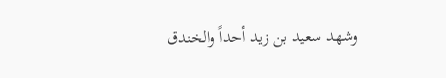وشهد سعيد بن زيد أحداً والخندق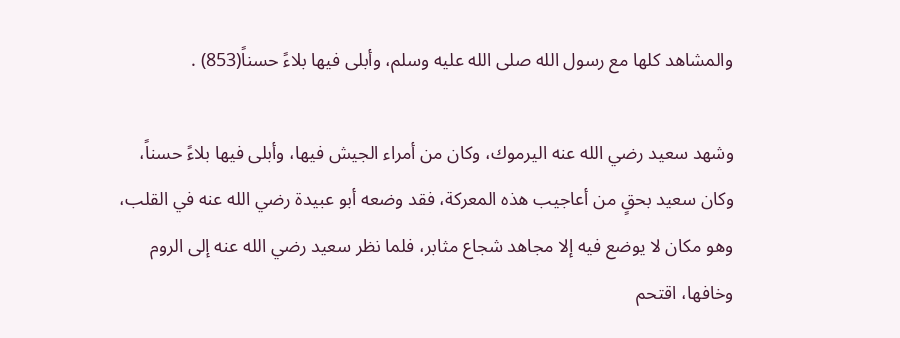والمشاهد كلها مع رسول الله صلى الله عليه وسلم، وأبلى فيها بلاءً حسناً(853) .

وشهد سعيد رضي الله عنه اليرموك، وكان من أمراء الجيش فيها، وأبلى فيها بلاءً حسناً، وكان سعيد بحقٍ من أعاجيب هذه المعركة، فقد وضعه أبو عبيدة رضي الله عنه في القلب، وهو مكان لا يوضع فيه إلا مجاهد شجاع مثابر، فلما نظر سعيد رضي الله عنه إلى الروم وخافها، اقتحم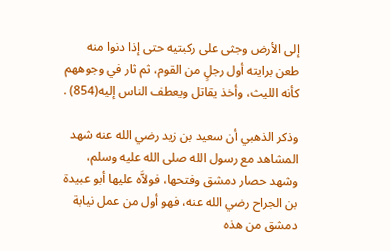إلى الأرض وجثى على ركبتيه حتى إذا دنوا منه طعن برايته أول رجلٍ من القوم، ثم ثار في وجوههم كأنه الليث، وأخذ يقاتل ويعطف الناس إليه(854) .

وذكر الذهبي أن سعيد بن زيد رضي الله عنه شهد المشاهد مع رسول الله صلى الله عليه وسلم، وشهد حصار دمشق وفتحها، فولاَّه عليها أبو عبيدة بن الجراح رضي الله عنه، فهو أول من عمل نيابة دمشق من هذه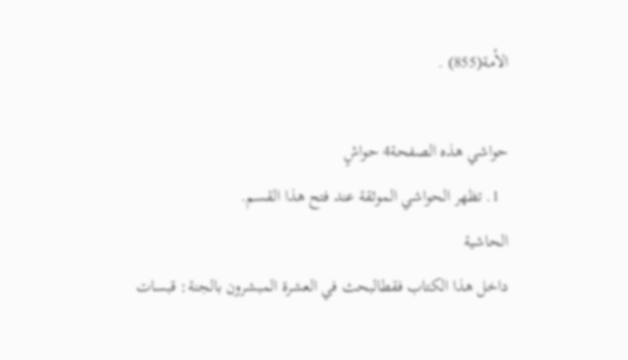الأمة(855) .

حواشي هذه الصفحة4 حواشٍ
  1. تظهر الحواشي الموثقة عند فتح هذا القسم.
الحاشية
داخل هذا الكتاب فقطالبحث في العشرة المبشرون بالجنة: قبسات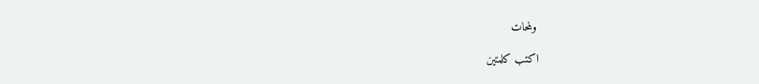ولمحات

اكتب كلمتين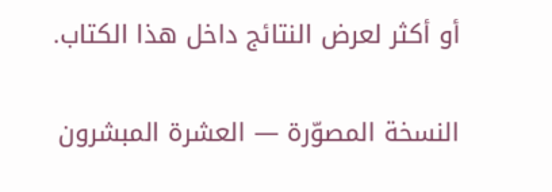أو أكثر لعرض النتائج داخل هذا الكتاب.

النسخة المصوّرة — العشرة المبشرون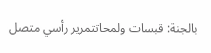بالجنة: قبسات ولمحاتتمرير رأسي متصل